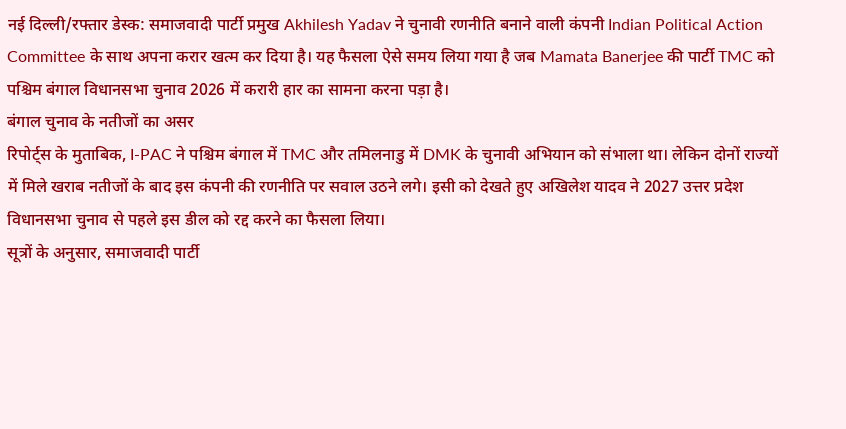नई दिल्ली/रफ्तार डेस्क: समाजवादी पार्टी प्रमुख Akhilesh Yadav ने चुनावी रणनीति बनाने वाली कंपनी Indian Political Action Committee के साथ अपना करार खत्म कर दिया है। यह फैसला ऐसे समय लिया गया है जब Mamata Banerjee की पार्टी TMC को पश्चिम बंगाल विधानसभा चुनाव 2026 में करारी हार का सामना करना पड़ा है।
बंगाल चुनाव के नतीजों का असर
रिपोर्ट्स के मुताबिक, I-PAC ने पश्चिम बंगाल में TMC और तमिलनाडु में DMK के चुनावी अभियान को संभाला था। लेकिन दोनों राज्यों में मिले खराब नतीजों के बाद इस कंपनी की रणनीति पर सवाल उठने लगे। इसी को देखते हुए अखिलेश यादव ने 2027 उत्तर प्रदेश विधानसभा चुनाव से पहले इस डील को रद्द करने का फैसला लिया।
सूत्रों के अनुसार, समाजवादी पार्टी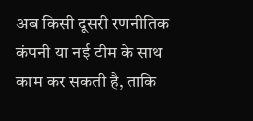अब किसी दूसरी रणनीतिक कंपनी या नई टीम के साथ काम कर सकती है, ताकि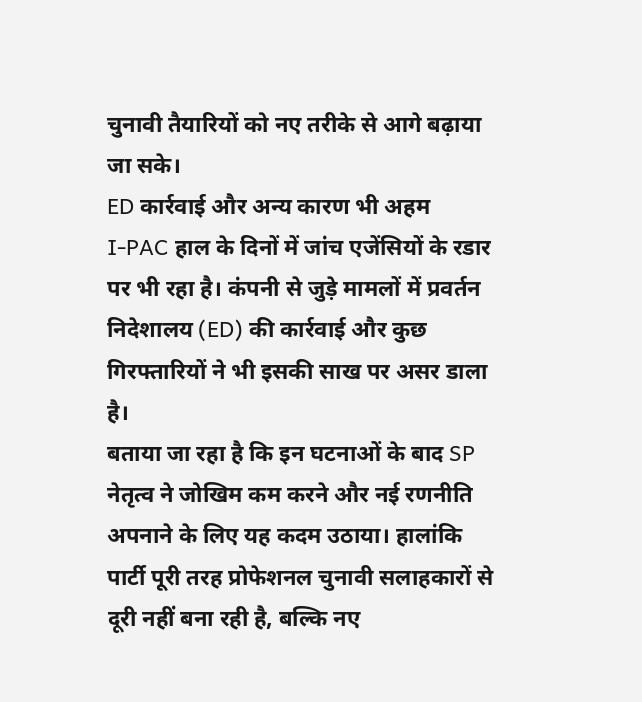चुनावी तैयारियों को नए तरीके से आगे बढ़ाया जा सके।
ED कार्रवाई और अन्य कारण भी अहम
I-PAC हाल के दिनों में जांच एजेंसियों के रडार पर भी रहा है। कंपनी से जुड़े मामलों में प्रवर्तन निदेशालय (ED) की कार्रवाई और कुछ गिरफ्तारियों ने भी इसकी साख पर असर डाला है।
बताया जा रहा है कि इन घटनाओं के बाद SP नेतृत्व ने जोखिम कम करने और नई रणनीति अपनाने के लिए यह कदम उठाया। हालांकि पार्टी पूरी तरह प्रोफेशनल चुनावी सलाहकारों से दूरी नहीं बना रही है, बल्कि नए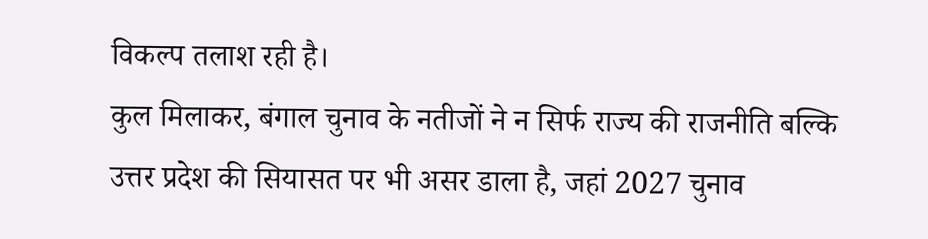विकल्प तलाश रही है।
कुल मिलाकर, बंगाल चुनाव के नतीजों ने न सिर्फ राज्य की राजनीति बल्कि उत्तर प्रदेश की सियासत पर भी असर डाला है, जहां 2027 चुनाव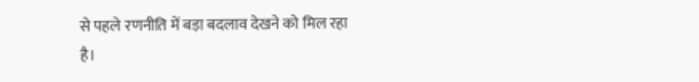से पहले रणनीति में बड़ा बदलाव देखने को मिल रहा है।